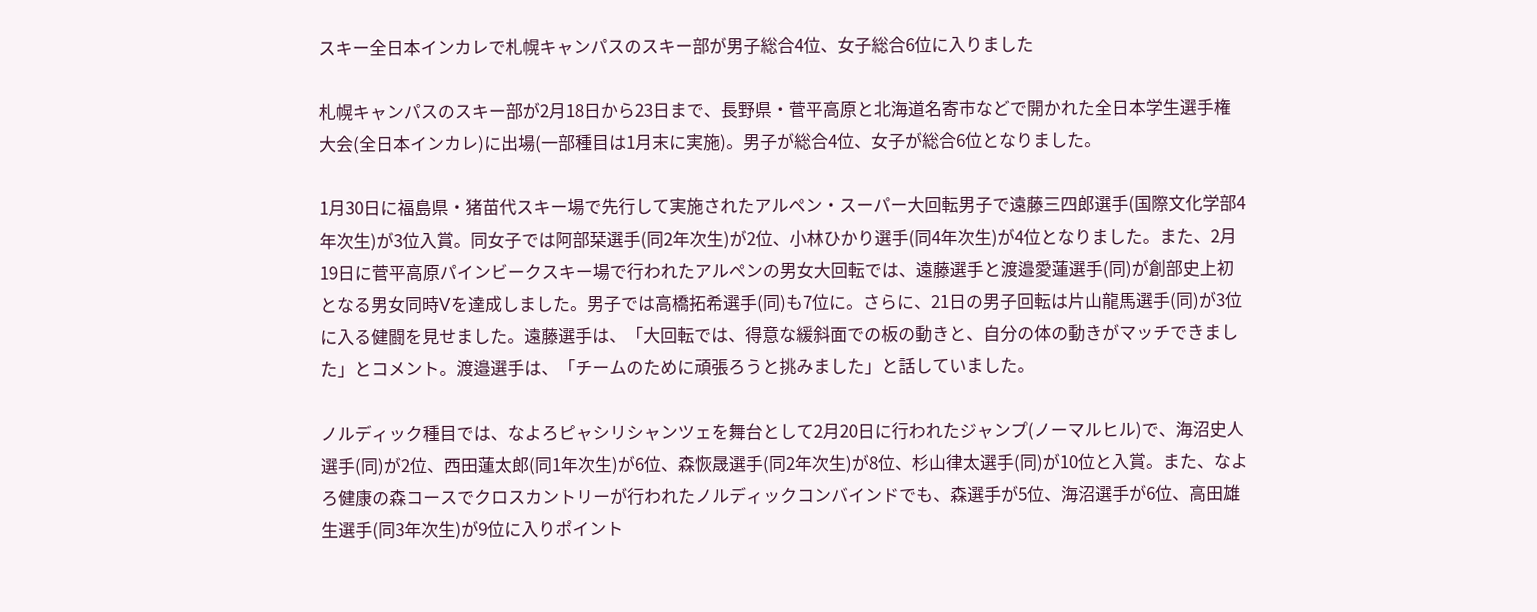スキー全日本インカレで札幌キャンパスのスキー部が男子総合4位、女子総合6位に入りました

札幌キャンパスのスキー部が2月18日から23日まで、長野県・菅平高原と北海道名寄市などで開かれた全日本学生選手権大会(全日本インカレ)に出場(一部種目は1月末に実施)。男子が総合4位、女子が総合6位となりました。

1月30日に福島県・猪苗代スキー場で先行して実施されたアルペン・スーパー大回転男子で遠藤三四郎選手(国際文化学部4年次生)が3位入賞。同女子では阿部栞選手(同2年次生)が2位、小林ひかり選手(同4年次生)が4位となりました。また、2月19日に菅平高原パインビークスキー場で行われたアルペンの男女大回転では、遠藤選手と渡邉愛蓮選手(同)が創部史上初となる男女同時Vを達成しました。男子では高橋拓希選手(同)も7位に。さらに、21日の男子回転は片山龍馬選手(同)が3位に入る健闘を見せました。遠藤選手は、「大回転では、得意な緩斜面での板の動きと、自分の体の動きがマッチできました」とコメント。渡邉選手は、「チームのために頑張ろうと挑みました」と話していました。

ノルディック種目では、なよろピャシリシャンツェを舞台として2月20日に行われたジャンプ(ノーマルヒル)で、海沼史人選手(同)が2位、西田蓮太郎(同1年次生)が6位、森恢晟選手(同2年次生)が8位、杉山律太選手(同)が10位と入賞。また、なよろ健康の森コースでクロスカントリーが行われたノルディックコンバインドでも、森選手が5位、海沼選手が6位、高田雄生選手(同3年次生)が9位に入りポイント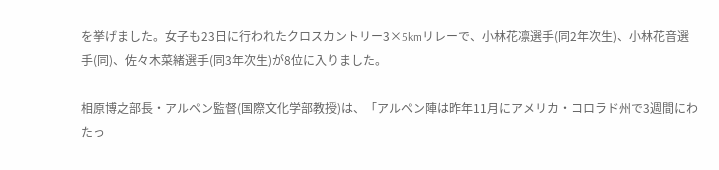を挙げました。女子も23日に行われたクロスカントリー3×5kmリレーで、小林花凛選手(同2年次生)、小林花音選手(同)、佐々木菜緒選手(同3年次生)が8位に入りました。

相原博之部長・アルペン監督(国際文化学部教授)は、「アルペン陣は昨年11月にアメリカ・コロラド州で3週間にわたっ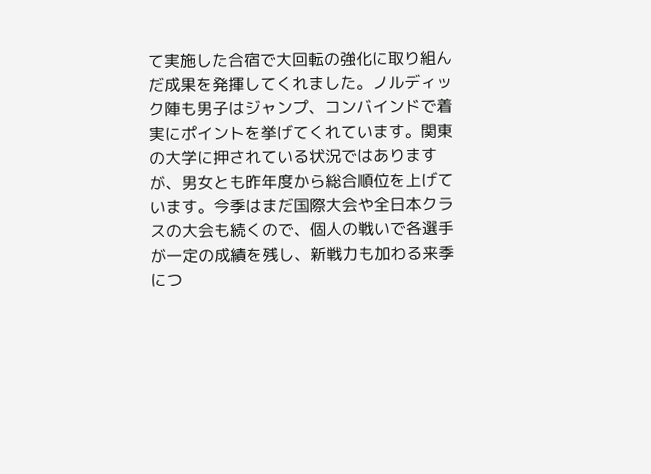て実施した合宿で大回転の強化に取り組んだ成果を発揮してくれました。ノルディック陣も男子はジャンプ、コンバインドで着実にポイントを挙げてくれています。関東の大学に押されている状況ではありますが、男女とも昨年度から総合順位を上げています。今季はまだ国際大会や全日本クラスの大会も続くので、個人の戦いで各選手が一定の成績を残し、新戦力も加わる来季につ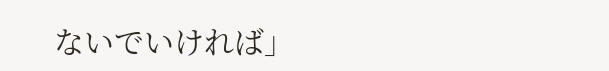ないでいければ」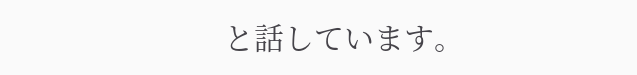と話しています。